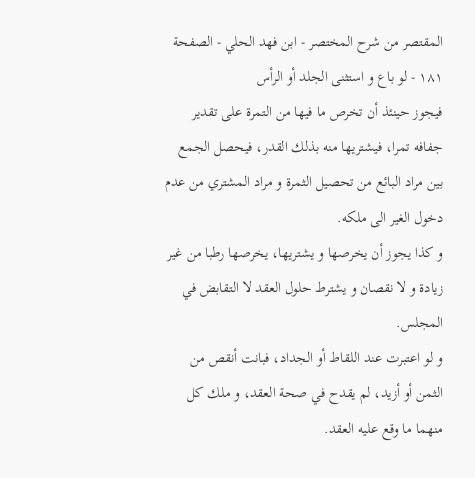المقتصر من شرح المختصر - ابن فهد الحلي - الصفحة ١٨١ - لو باع و استثنى الجلد أو الرأس
فيجوز حينئذ أن تخرص ما فيها من التمرة على تقدير جفافه تمرا، فيشتريها منه بذلك القدر، فيحصل الجمع بين مراد البائع من تحصيل الثمرة و مراد المشتري من عدم دخول الغير الى ملكه.
و كذا يجوز أن يخرصها و يشتريها، يخرصها رطبا من غير زيادة و لا نقصان و يشترط حلول العقد لا التقابض في المجلس.
و لو اعتبرت عند اللقاط أو الجداد، فبانت أنقص من الثمن أو أزيد، لم يقدح في صحة العقد، و ملك كل منهما ما وقع عليه العقد.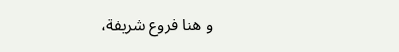و هنا فروع شريفة،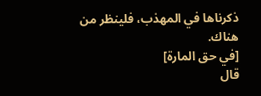ذكرناها في المهذب، فلينظر من هناك.
[في حق المارة]
قال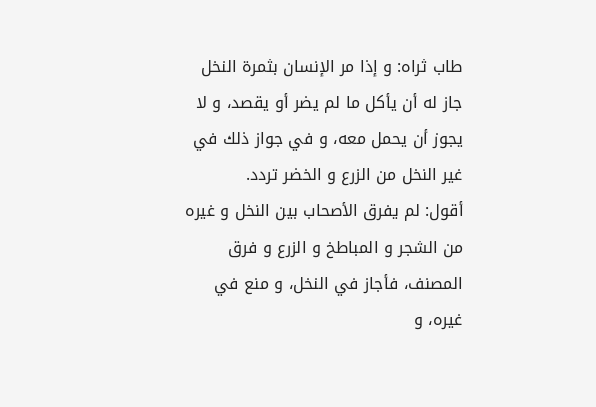طاب ثراه: و إذا مر الإنسان بثمرة النخل جاز له أن يأكل ما لم يضر أو يقصد، و لا يجوز أن يحمل معه، و في جواز ذلك في غير النخل من الزرع و الخضر تردد.
أقول: لم يفرق الأصحاب بين النخل و غيره من الشجر و المباطخ و الزرع و فرق المصنف، فأجاز في النخل، و منع في غيره، و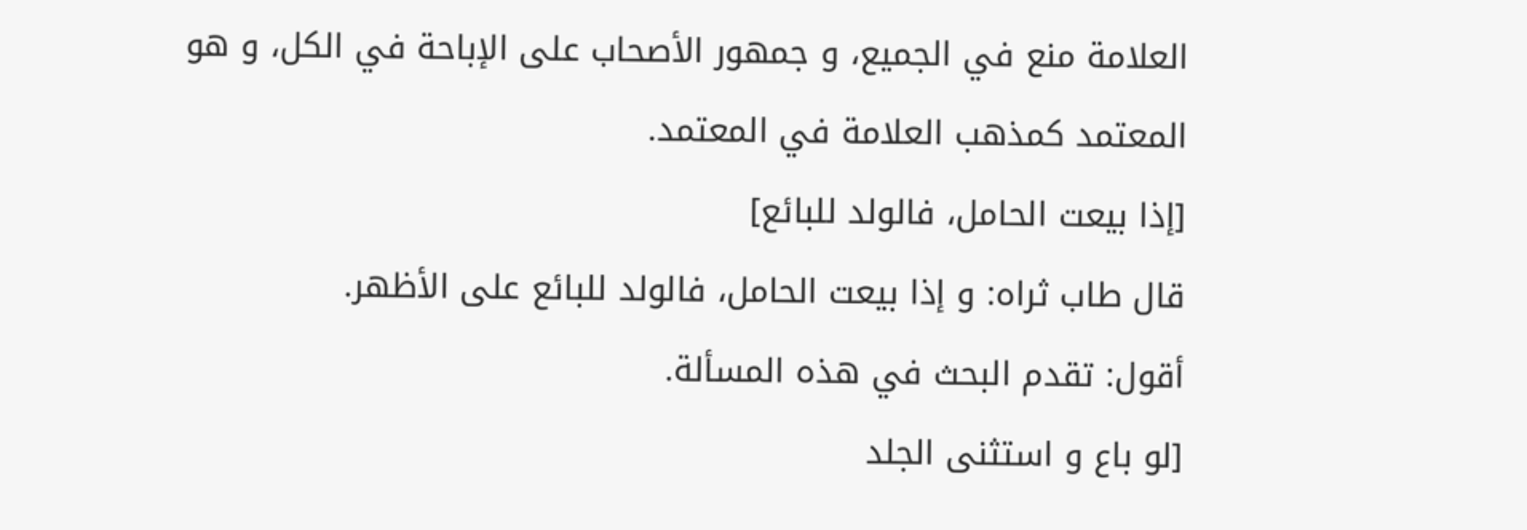العلامة منع في الجميع، و جمهور الأصحاب على الإباحة في الكل، و هو المعتمد كمذهب العلامة في المعتمد.
[إذا بيعت الحامل، فالولد للبائع]
قال طاب ثراه: و إذا بيعت الحامل، فالولد للبائع على الأظهر.
أقول: تقدم البحث في هذه المسألة.
[لو باع و استثنى الجلد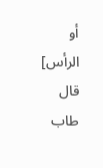أو الرأس]
قال طاب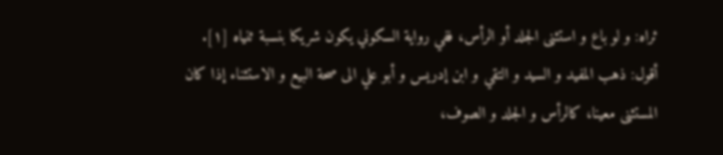ثراه: و لو باع و استثنى الجلد أو الرأس، ففي رواية السكوني يكون شريكا بنسبة ثنياه [١].
أقول: ذهب المفيد و السيد و التقي و ابن إدريس و أبو علي الى صحة البيع و الاستثناء إذا كان المستثنى معينا، كالرأس و الجلد و الصوف،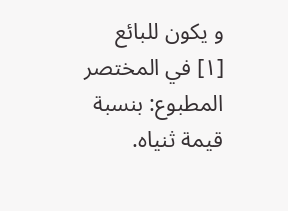و يكون للبائع
[١] في المختصر المطبوع: بنسبة قيمة ثنياه.